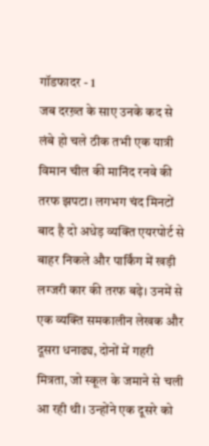गॉडफादर - 1
जब दरख़्त के साए उनके कद से लंबे हो चले ठीक तभी एक यात्री विमान चील की मानिंद रनवे की तरफ झपटा। लगभग चंद मिनटों बाद है दो अधेड़ व्यक्ति एयरपोर्ट से बाहर निकले और पार्किंग में खड़ी लग्जरी कार की तरफ बढ़े। उनमें से एक व्यक्ति समकालीन लेखक और दूसरा धनाढ्य, दोनों में गहरी मित्रता, जो स्कूल के जमाने से चली आ रही थी। उन्होंने एक दूसरे को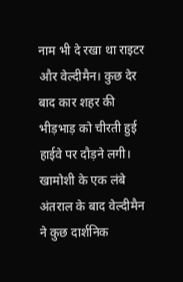नाम भी दे रखा था राइटर और वेल्दीमैन। कुछ देर बाद कार शहर की भीड़भाड़ को चीरती हुई हाईवे पर दौड़ने लगी। खामोशी के एक लंबे अंतराल के बाद वेल्दीमैन ने कुछ दार्शनिक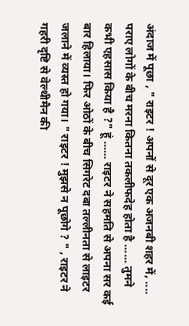अंदाज में पूछा , " राइटर ! अपनों से दूर एक अजनबी शहर में, .... पराए लोगों के बीच मरना कितना तकलीफदेह होता है ...... तुमने कभी एहसास किया है ?" हूं ...... राइटर ने सहमति से अपना सर कई बार हिलाया। फिर ओठों के बीच सिगरेट दबा तल्लीनता से लाइटर जलाने में व्यस्त हो गया। " राइटर ! मुझसे न पूछोगे ? " , राइटर ने गहरी दृष्टि से वेल्थीमैन की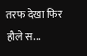तरफ देखा फिर हौले स...